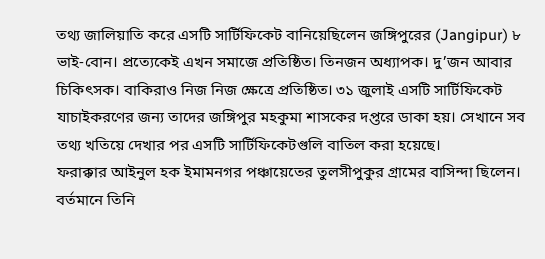তথ্য জালিয়াতি করে এসটি সার্টিফিকেট বানিয়েছিলেন জঙ্গিপুরের (Jangipur) ৮ ভাই-বোন। প্রত্যেকেই এখন সমাজে প্রতিষ্ঠিত। তিনজন অধ্যাপক। দু’জন আবার চিকিৎসক। বাকিরাও নিজ নিজ ক্ষেত্রে প্রতিষ্ঠিত। ৩১ জুলাই এসটি সার্টিফিকেট যাচাইকরণের জন্য তাদের জঙ্গিপুর মহকুমা শাসকের দপ্তরে ডাকা হয়। সেখানে সব তথ্য খতিয়ে দেখার পর এসটি সার্টিফিকেটগুলি বাতিল করা হয়েছে।
ফরাক্কার আইনুল হক ইমামনগর পঞ্চায়েতের তুলসীপুকুর গ্রামের বাসিন্দা ছিলেন। বর্তমানে তিনি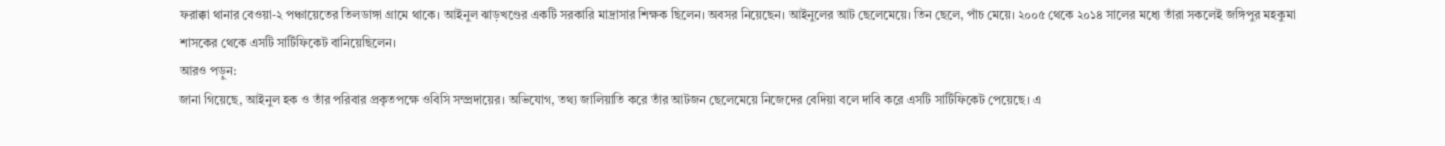ফরাক্কা থানার বেওয়া-২ পঞ্চায়েতের তিলডাঙ্গা গ্রামে থাকে। আইনুল ঝাড়খণ্ডের একটি সরকারি মাদ্রাসার শিক্ষক ছিলেন। অবসর নিয়েছেন। আইনুলের আট ছেলেমেয়ে। তিন ছেলে, পাঁচ মেয়ে। ২০০৫ থেকে ২০১৪ সালের মধ্যে তাঁরা সকলেই জঙ্গিপুর মহকুমা শাসকের থেকে এসটি সার্টিফিকেট বানিয়েছিলেন।
আরও পড়ুন:
জানা গিয়েছে, আইনুল হক ও তাঁর পরিবার প্রকৃতপক্ষে ওবিসি সম্প্রদায়ের। অভিযোগ, তথ্য জালিয়াতি করে তাঁর আটজন ছেলেমেয়ে নিজেদের বেদিয়া বলে দাবি করে এসটি সার্টিফিকেট পেয়েছে। এ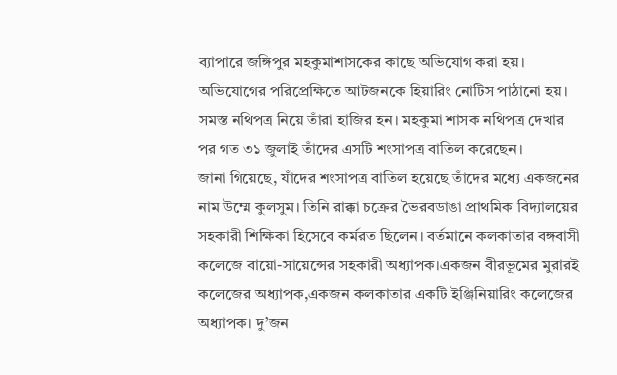ব্যাপারে জঙ্গিপুর মহকুমাশাসকের কাছে অভিযোগ করা হয়। অভিযোগের পরিপ্রেক্ষিতে আটজনকে হিয়ারিং নোটিস পাঠানো হয়। সমস্ত নথিপত্র নিয়ে তাঁরা হাজির হন। মহকুমা শাসক নথিপত্র দেখার পর গত ৩১ জুলাই তাঁদের এসটি শংসাপত্র বাতিল করেছেন।
জানা গিয়েছে, যাঁদের শংসাপত্র বাতিল হয়েছে তাঁদের মধ্যে একজনের নাম উম্মে কুলসুম। তিনি রাক্কা চক্রের ভৈরবডাঙা প্রাথমিক বিদ্যালয়ের সহকারী শিক্ষিকা হিসেবে কর্মরত ছিলেন। বর্তমানে কলকাতার বঙ্গবাসী কলেজে বায়ো-সায়েন্সের সহকারী অধ্যাপক।একজন বীরভূমের মুরারই কলেজের অধ্যাপক,একজন কলকাতার একটি ইঞ্জিনিয়ারিং কলেজের অধ্যাপক। দু’জন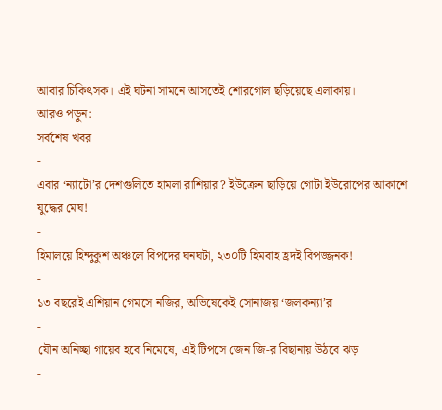আবার চিকিৎসক। এই ঘটনা সামনে আসতেই শোরগোল ছড়িয়েছে এলাকায়।
আরও পড়ুন:
সর্বশেষ খবর
-
এবার ‘ন্যাটো’র দেশগুলিতে হামলা রাশিয়ার? ইউক্রেন ছাড়িয়ে গোটা ইউরোপের আকাশে যুদ্ধের মেঘ!
-
হিমালয়ে হিন্দুকুশ অঞ্চলে বিপদের ঘনঘটা, ২৩০টি হিমবাহ হ্রদই বিপজ্জনক!
-
১৩ বছরেই এশিয়ান গেমসে নজির, অভিষেকেই সোনাজয় ‘জলকন্যা’র
-
যৌন অনিচ্ছা গায়েব হবে নিমেষে, এই টিপসে জেন জি-র বিছানায় উঠবে ঝড়
-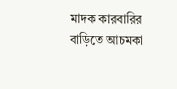মাদক কারবারির বাড়িতে আচমকা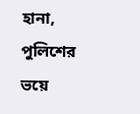হানা, পুলিশের ভয়ে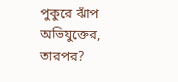পুকুরে ঝাঁপ অভিযুক্তের, তারপর?